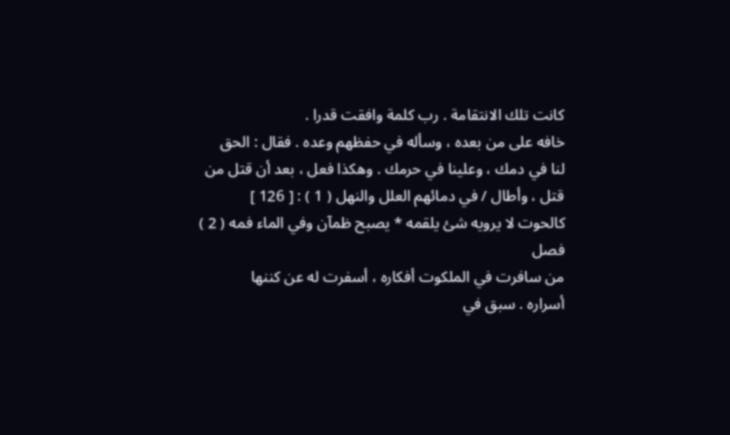كانت تلك الانتقامة . رب كلمة وافقت قدرا .
خافه على من بعده ، وسأله في حفظهم وعده . فقال : الحق
لنا في دمك ، وعلينا في حرمك . وهكذا فعل ، بعد أن قتل من
قتل ، وأطال / في دمائهم العلل والنهل ( 1 ) : [ 126 ]
كالحوت لا يرويه شئ يلقمه * يصبح ظمآن وفي الماء فمه ( 2 )
فصل
من سافرت في الملكوت أفكاره ، أسفرت له عن كننها
أسراره . سبق في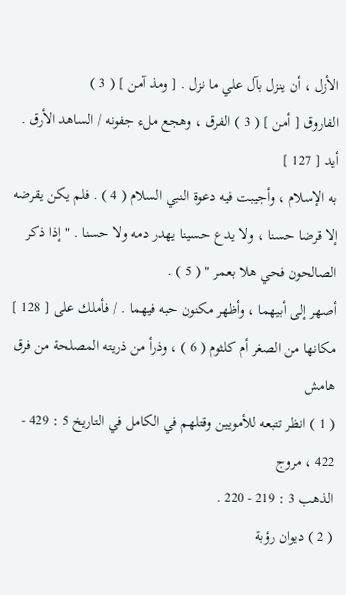الأزل ، أن ينزل بآل علي ما نزل . [ ومذ آمن ] ( 3 )
الفاروق [ أمن ] ( 3 ) الفرق ، وهجع ملء جفونه / الساهد الأرق . أيد [ 127 ]
به الإسلام ، وأجيبت فيه دعوة النبي السلام ( 4 ) . فلم يكن يقرضه
إلا قرضا حسنا ، ولا يدع حسينا يهدر دمه ولا حسنا . " إذا ذكر
الصالحون فحي هلا بعمر " ( 5 ) .
أصهر إلى أبيهما ، وأظهر مكنون حبه فيهما . / فأملك على [ 128 ]
مكانها من الصغر أم كلثوم ( 6 ) ، وذرأ من ذريته المصلحة من فرق
هامش
( 1 ) انظر تتبعه للأمويين وقتلهم في الكامل في التاريخ 5 : 429 - 422 ، مروج
الذهب 3 : 219 - 220 .
( 2 ) ديوان رؤبة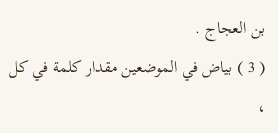بن العجاج .
( 3 ) بياض في الموضعين مقدار كلمة في كل ،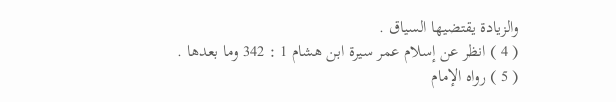والزيادة يقتضيها السياق .
( 4 ) انظر عن إسلام عمر سيرة ابن هشام 1 : 342 وما بعدها .
( 5 ) رواه الإمام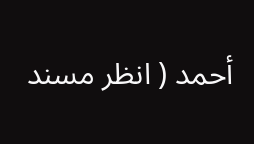أحمد ( انظر مسند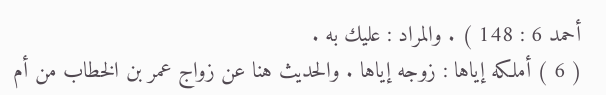أحمد 6 : 148 ) . والمراد : عليك به .
( 6 ) أملكه إياها : زوجه إياها . والحديث هنا عن زواج عمر بن الخطاب من أم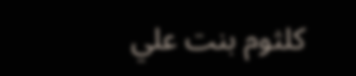كلثوم بنت علي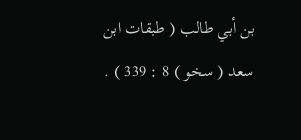بن أبي طالب ( طبقات ابن سعد ( سخو ) 8 : 339 ) .